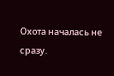Охота началась не сразу.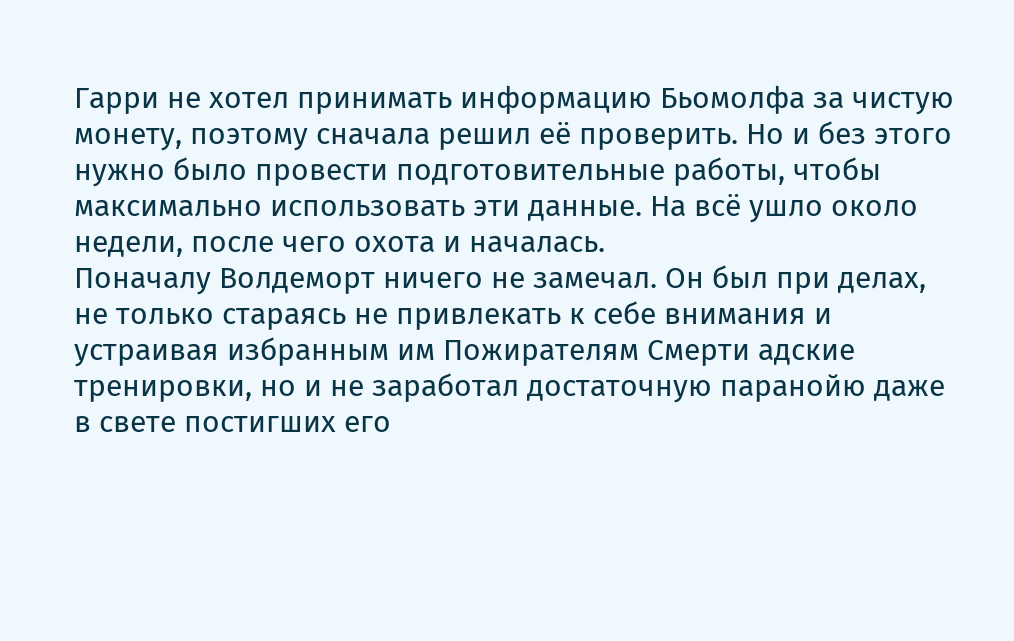Гарри не хотел принимать информацию Бьомолфа за чистую монету, поэтому сначала решил её проверить. Но и без этого нужно было провести подготовительные работы, чтобы максимально использовать эти данные. На всё ушло около недели, после чего охота и началась.
Поначалу Волдеморт ничего не замечал. Он был при делах, не только стараясь не привлекать к себе внимания и устраивая избранным им Пожирателям Смерти адские тренировки, но и не заработал достаточную паранойю даже в свете постигших его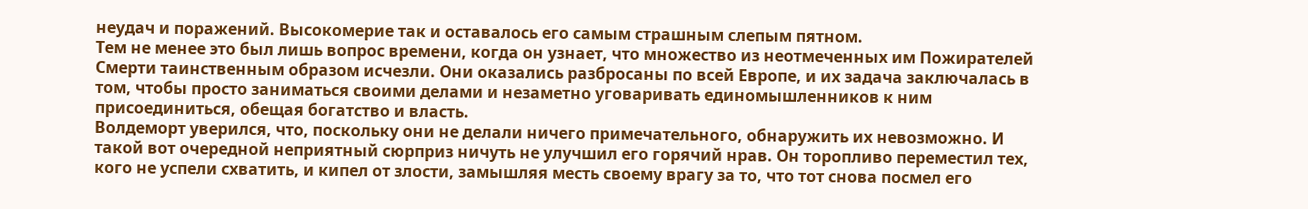неудач и поражений. Высокомерие так и оставалось его самым страшным слепым пятном.
Тем не менее это был лишь вопрос времени, когда он узнает, что множество из неотмеченных им Пожирателей Смерти таинственным образом исчезли. Они оказались разбросаны по всей Европе, и их задача заключалась в том, чтобы просто заниматься своими делами и незаметно уговаривать единомышленников к ним присоединиться, обещая богатство и власть.
Волдеморт уверился, что, поскольку они не делали ничего примечательного, обнаружить их невозможно. И такой вот очередной неприятный сюрприз ничуть не улучшил его горячий нрав. Он торопливо переместил тех, кого не успели схватить, и кипел от злости, замышляя месть своему врагу за то, что тот снова посмел его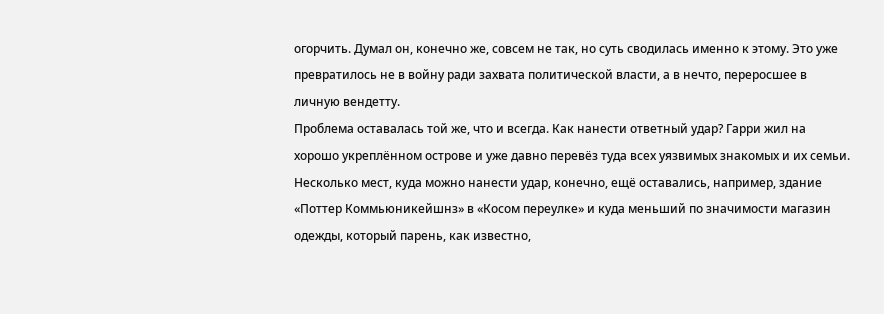огорчить. Думал он, конечно же, совсем не так, но суть сводилась именно к этому. Это уже превратилось не в войну ради захвата политической власти, а в нечто, переросшее в личную вендетту.
Проблема оставалась той же, что и всегда. Как нанести ответный удар? Гарри жил на хорошо укреплённом острове и уже давно перевёз туда всех уязвимых знакомых и их семьи.
Несколько мест, куда можно нанести удар, конечно, ещё оставались, например, здание «Поттер Коммьюникейшнз» в «Косом переулке» и куда меньший по значимости магазин одежды, который парень, как известно,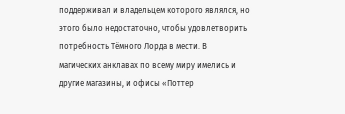поддерживал и владельцем которого являлся, но этого было недостаточно, чтобы удовлетворить потребность Тёмного Лорда в мести. В магических анклавах по всему миру имелись и другие магазины, и офисы «Поттер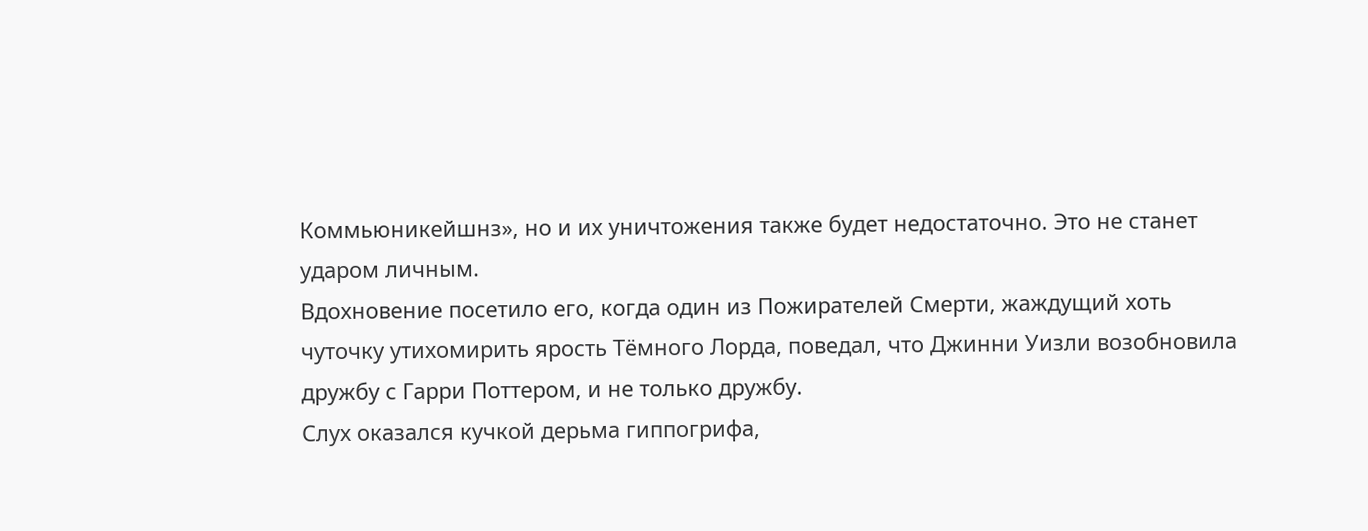Коммьюникейшнз», но и их уничтожения также будет недостаточно. Это не станет ударом личным.
Вдохновение посетило его, когда один из Пожирателей Смерти, жаждущий хоть чуточку утихомирить ярость Тёмного Лорда, поведал, что Джинни Уизли возобновила дружбу с Гарри Поттером, и не только дружбу.
Слух оказался кучкой дерьма гиппогрифа,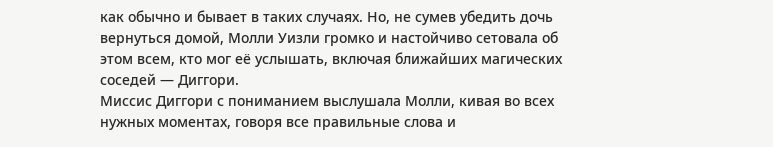как обычно и бывает в таких случаях. Но, не сумев убедить дочь вернуться домой, Молли Уизли громко и настойчиво сетовала об этом всем, кто мог её услышать, включая ближайших магических соседей — Диггори.
Миссис Диггори с пониманием выслушала Молли, кивая во всех нужных моментах, говоря все правильные слова и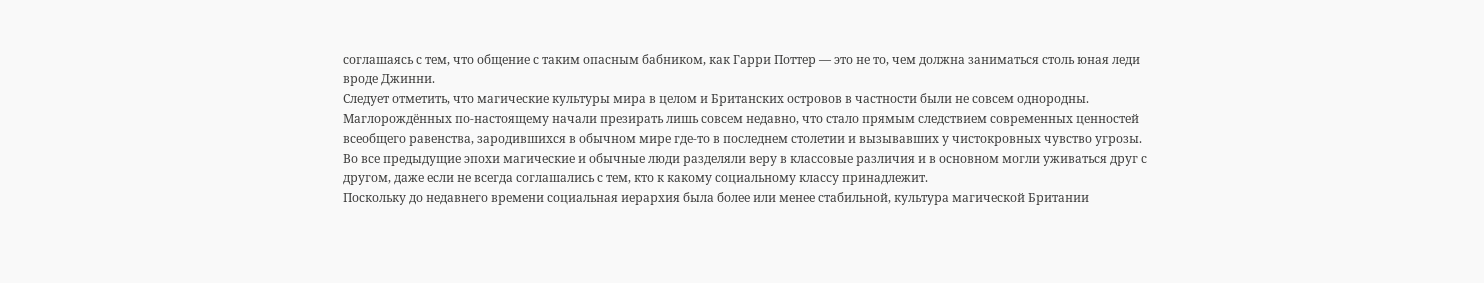соглашаясь с тем, что общение с таким опасным бабником, как Гарри Поттер — это не то, чем должна заниматься столь юная леди вроде Джинни.
Следует отметить, что магические культуры мира в целом и Британских островов в частности были не совсем однородны.
Маглорождённых по-настоящему начали презирать лишь совсем недавно, что стало прямым следствием современных ценностей всеобщего равенства, зародившихся в обычном мире где-то в последнем столетии и вызывавших у чистокровных чувство угрозы. Во все предыдущие эпохи магические и обычные люди разделяли веру в классовые различия и в основном могли уживаться друг с другом, даже если не всегда соглашались с тем, кто к какому социальному классу принадлежит.
Поскольку до недавнего времени социальная иерархия была более или менее стабильной, культура магической Британии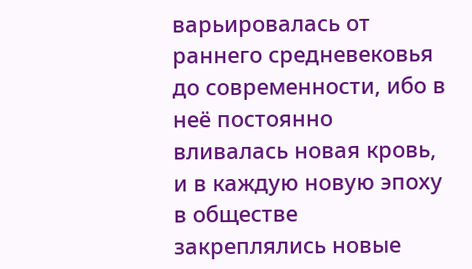варьировалась от раннего средневековья до современности, ибо в неё постоянно вливалась новая кровь, и в каждую новую эпоху в обществе закреплялись новые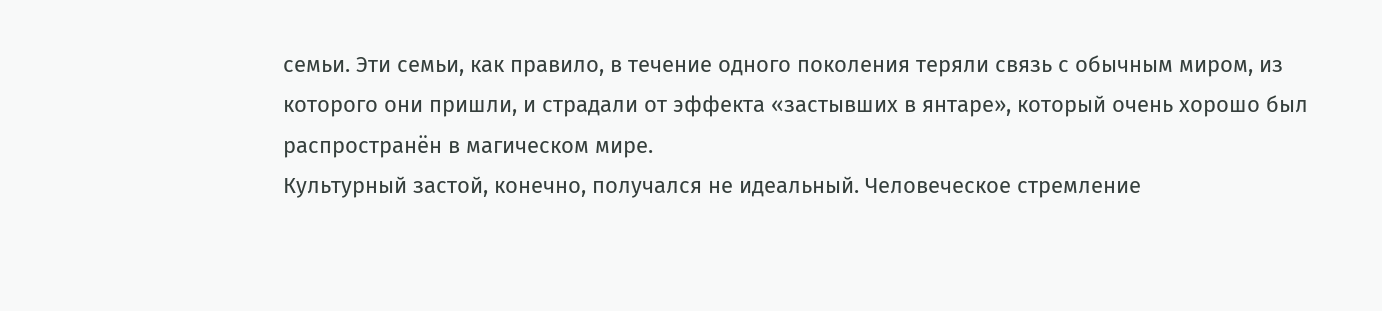семьи. Эти семьи, как правило, в течение одного поколения теряли связь с обычным миром, из которого они пришли, и страдали от эффекта «застывших в янтаре», который очень хорошо был распространён в магическом мире.
Культурный застой, конечно, получался не идеальный. Человеческое стремление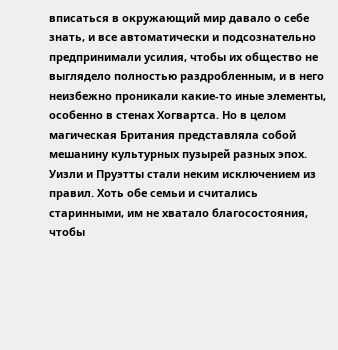вписаться в окружающий мир давало о себе знать, и все автоматически и подсознательно предпринимали усилия, чтобы их общество не выглядело полностью раздробленным, и в него неизбежно проникали какие-то иные элементы, особенно в стенах Хогвартса. Но в целом магическая Британия представляла собой мешанину культурных пузырей разных эпох.
Уизли и Пруэтты стали неким исключением из правил. Хоть обе семьи и считались старинными, им не хватало благосостояния, чтобы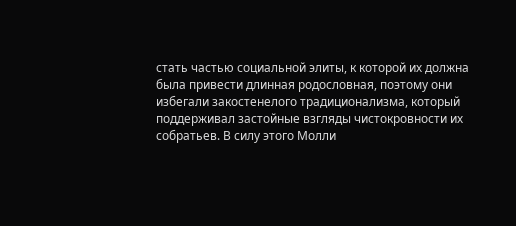стать частью социальной элиты, к которой их должна была привести длинная родословная, поэтому они избегали закостенелого традиционализма, который поддерживал застойные взгляды чистокровности их собратьев. В силу этого Молли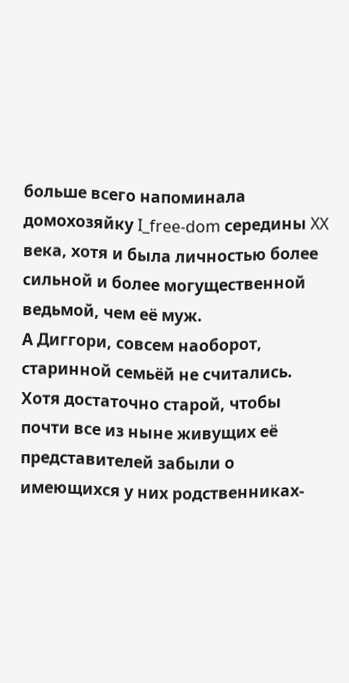больше всего напоминала домохозяйку I_free-dom середины XX века, хотя и была личностью более сильной и более могущественной ведьмой, чем её муж.
А Диггори, совсем наоборот, старинной семьёй не считались. Хотя достаточно старой, чтобы почти все из ныне живущих её представителей забыли о имеющихся у них родственниках-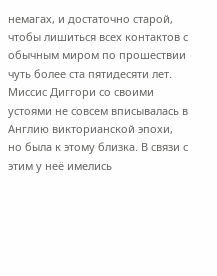немагах, и достаточно старой, чтобы лишиться всех контактов с обычным миром по прошествии чуть более ста пятидесяти лет.
Миссис Диггори со своими устоями не совсем вписывалась в Англию викторианской эпохи, но была к этому близка. В связи с этим у неё имелись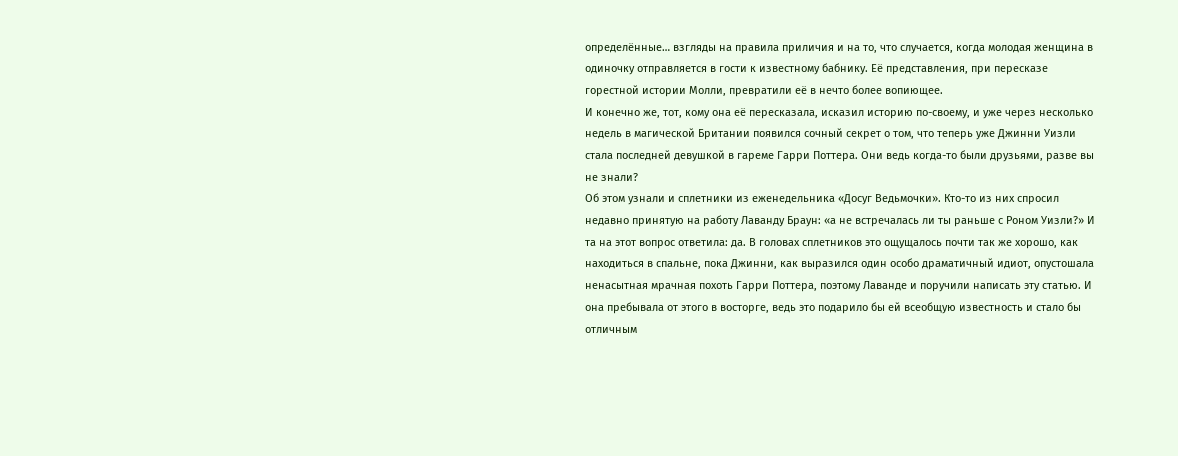определённые… взгляды на правила приличия и на то, что случается, когда молодая женщина в одиночку отправляется в гости к известному бабнику. Её представления, при пересказе горестной истории Молли, превратили её в нечто более вопиющее.
И конечно же, тот, кому она её пересказала, исказил историю по-своему, и уже через несколько недель в магической Британии появился сочный секрет о том, что теперь уже Джинни Уизли стала последней девушкой в гареме Гарри Поттера. Они ведь когда-то были друзьями, разве вы не знали?
Об этом узнали и сплетники из еженедельника «Досуг Ведьмочки». Кто-то из них спросил недавно принятую на работу Лаванду Браун: «а не встречалась ли ты раньше с Роном Уизли?» И та на этот вопрос ответила: да. В головах сплетников это ощущалось почти так же хорошо, как находиться в спальне, пока Джинни, как выразился один особо драматичный идиот, опустошала ненасытная мрачная похоть Гарри Поттера, поэтому Лаванде и поручили написать эту статью. И она пребывала от этого в восторге, ведь это подарило бы ей всеобщую известность и стало бы отличным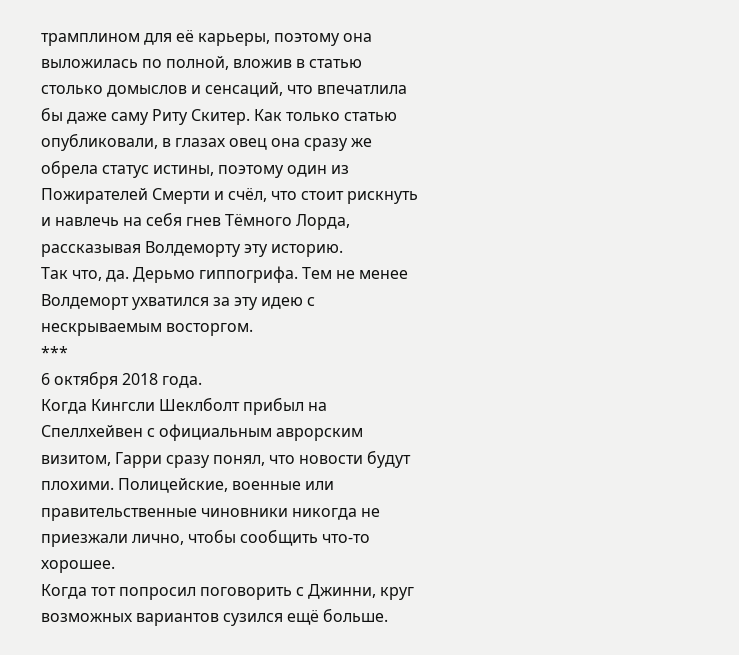трамплином для её карьеры, поэтому она выложилась по полной, вложив в статью столько домыслов и сенсаций, что впечатлила бы даже саму Риту Скитер. Как только статью опубликовали, в глазах овец она сразу же обрела статус истины, поэтому один из Пожирателей Смерти и счёл, что стоит рискнуть и навлечь на себя гнев Тёмного Лорда, рассказывая Волдеморту эту историю.
Так что, да. Дерьмо гиппогрифа. Тем не менее Волдеморт ухватился за эту идею с нескрываемым восторгом.
***
6 октября 2018 года.
Когда Кингсли Шеклболт прибыл на Спеллхейвен с официальным аврорским визитом, Гарри сразу понял, что новости будут плохими. Полицейские, военные или правительственные чиновники никогда не приезжали лично, чтобы сообщить что-то хорошее.
Когда тот попросил поговорить с Джинни, круг возможных вариантов сузился ещё больше.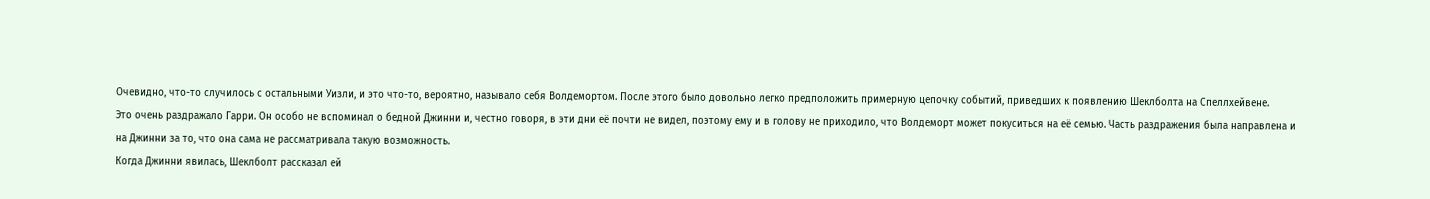Очевидно, что-то случилось с остальными Уизли, и это что-то, вероятно, называло себя Волдемортом. После этого было довольно легко предположить примерную цепочку событий, приведших к появлению Шеклболта на Спеллхейвене.
Это очень раздражало Гарри. Он особо не вспоминал о бедной Джинни и, честно говоря, в эти дни её почти не видел, поэтому ему и в голову не приходило, что Волдеморт может покуситься на её семью. Часть раздражения была направлена и на Джинни за то, что она сама не рассматривала такую возможность.
Когда Джинни явилась, Шеклболт рассказал ей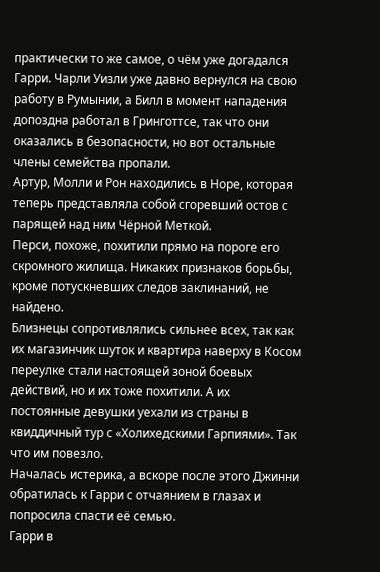практически то же самое, о чём уже догадался Гарри. Чарли Уизли уже давно вернулся на свою работу в Румынии, а Билл в момент нападения допоздна работал в Гринготтсе, так что они оказались в безопасности, но вот остальные члены семейства пропали.
Артур, Молли и Рон находились в Норе, которая теперь представляла собой сгоревший остов с парящей над ним Чёрной Меткой.
Перси, похоже, похитили прямо на пороге его скромного жилища. Никаких признаков борьбы, кроме потускневших следов заклинаний, не найдено.
Близнецы сопротивлялись сильнее всех, так как их магазинчик шуток и квартира наверху в Косом переулке стали настоящей зоной боевых действий, но и их тоже похитили. А их постоянные девушки уехали из страны в квиддичный тур с «Холихедскими Гарпиями». Так что им повезло.
Началась истерика, а вскоре после этого Джинни обратилась к Гарри с отчаянием в глазах и попросила спасти её семью.
Гарри в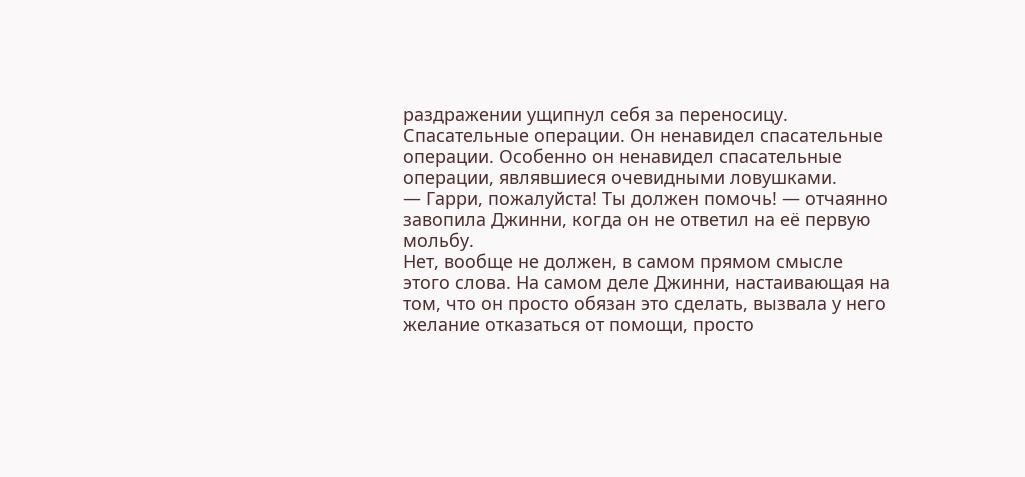раздражении ущипнул себя за переносицу. Спасательные операции. Он ненавидел спасательные операции. Особенно он ненавидел спасательные операции, являвшиеся очевидными ловушками.
— Гарри, пожалуйста! Ты должен помочь! — отчаянно завопила Джинни, когда он не ответил на её первую мольбу.
Нет, вообще не должен, в самом прямом смысле этого слова. На самом деле Джинни, настаивающая на том, что он просто обязан это сделать, вызвала у него желание отказаться от помощи, просто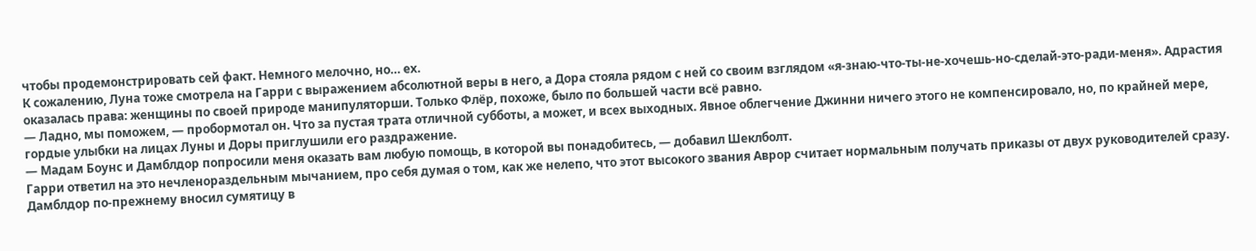чтобы продемонстрировать сей факт. Немного мелочно, но… ех.
К сожалению, Луна тоже смотрела на Гарри с выражением абсолютной веры в него, а Дора стояла рядом с ней со своим взглядом «я-знаю-что-ты-не-хочешь-но-сделай-это-ради-меня». Адрастия оказалась права: женщины по своей природе манипуляторши. Только Флёр, похоже, было по большей части всё равно.
— Ладно, мы поможем, — пробормотал он. Что за пустая трата отличной субботы, а может, и всех выходных. Явное облегчение Джинни ничего этого не компенсировало, но, по крайней мере, гордые улыбки на лицах Луны и Доры приглушили его раздражение.
— Мадам Боунс и Дамблдор попросили меня оказать вам любую помощь, в которой вы понадобитесь, — добавил Шеклболт.
Гарри ответил на это нечленораздельным мычанием, про себя думая о том, как же нелепо, что этот высокого звания Аврор считает нормальным получать приказы от двух руководителей сразу. Дамблдор по-прежнему вносил сумятицу в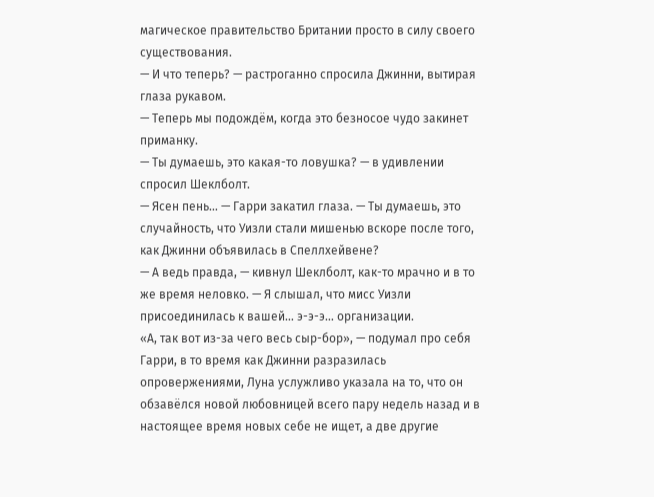магическое правительство Британии просто в силу своего существования.
— И что теперь? — растроганно спросила Джинни, вытирая глаза рукавом.
— Теперь мы подождём, когда это безносое чудо закинет приманку.
— Ты думаешь, это какая-то ловушка? — в удивлении спросил Шеклболт.
— Ясен пень… — Гарри закатил глаза. — Ты думаешь, это случайность, что Уизли стали мишенью вскоре после того, как Джинни объявилась в Спеллхейвене?
— А ведь правда, — кивнул Шеклболт, как-то мрачно и в то же время неловко. — Я слышал, что мисс Уизли присоединилась к вашей… э-э-э… организации.
«А, так вот из-за чего весь сыр-бор», — подумал про себя Гарри, в то время как Джинни разразилась опровержениями, Луна услужливо указала на то, что он обзавёлся новой любовницей всего пару недель назад и в настоящее время новых себе не ищет, а две другие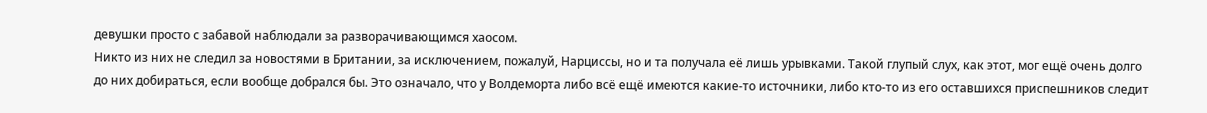девушки просто с забавой наблюдали за разворачивающимся хаосом.
Никто из них не следил за новостями в Британии, за исключением, пожалуй, Нарциссы, но и та получала её лишь урывками. Такой глупый слух, как этот, мог ещё очень долго до них добираться, если вообще добрался бы. Это означало, что у Волдеморта либо всё ещё имеются какие-то источники, либо кто-то из его оставшихся приспешников следит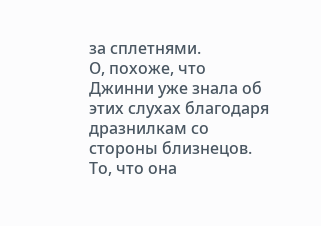за сплетнями.
О, похоже, что Джинни уже знала об этих слухах благодаря дразнилкам со стороны близнецов. То, что она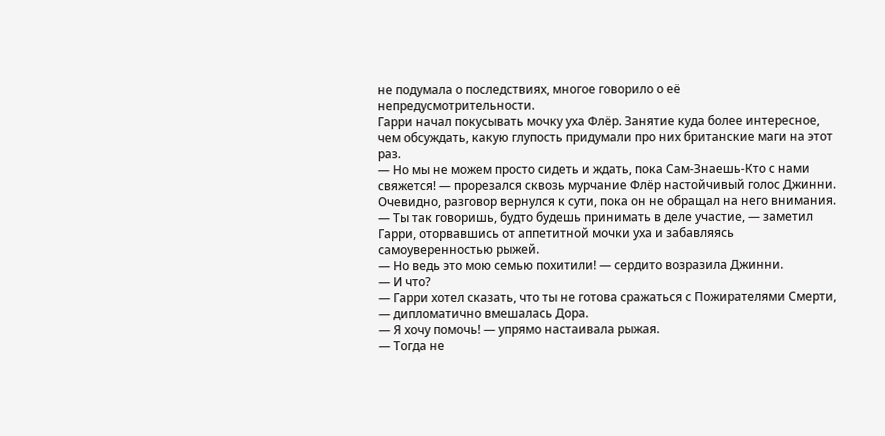не подумала о последствиях, многое говорило о её непредусмотрительности.
Гарри начал покусывать мочку уха Флёр. Занятие куда более интересное, чем обсуждать, какую глупость придумали про них британские маги на этот раз.
— Но мы не можем просто сидеть и ждать, пока Сам-Знаешь-Кто с нами свяжется! — прорезался сквозь мурчание Флёр настойчивый голос Джинни. Очевидно, разговор вернулся к сути, пока он не обращал на него внимания.
— Ты так говоришь, будто будешь принимать в деле участие, — заметил Гарри, оторвавшись от аппетитной мочки уха и забавляясь самоуверенностью рыжей.
— Но ведь это мою семью похитили! — сердито возразила Джинни.
— И что?
— Гарри хотел сказать, что ты не готова сражаться с Пожирателями Смерти, — дипломатично вмешалась Дора.
— Я хочу помочь! — упрямо настаивала рыжая.
— Тогда не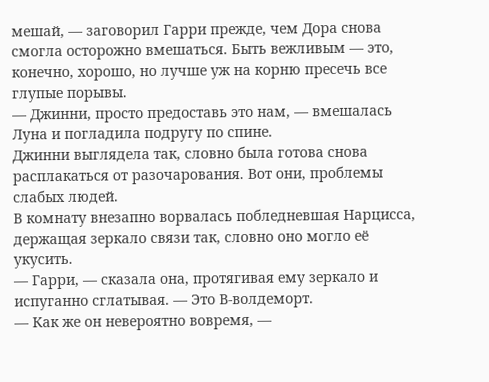мешай, — заговорил Гарри прежде, чем Дора снова смогла осторожно вмешаться. Быть вежливым — это, конечно, хорошо, но лучше уж на корню пресечь все глупые порывы.
— Джинни, просто предоставь это нам, — вмешалась Луна и погладила подругу по спине.
Джинни выглядела так, словно была готова снова расплакаться от разочарования. Вот они, проблемы слабых людей.
В комнату внезапно ворвалась побледневшая Нарцисса, держащая зеркало связи так, словно оно могло её укусить.
— Гарри, — сказала она, протягивая ему зеркало и испуганно сглатывая. — Это В-волдеморт.
— Как же он невероятно вовремя, —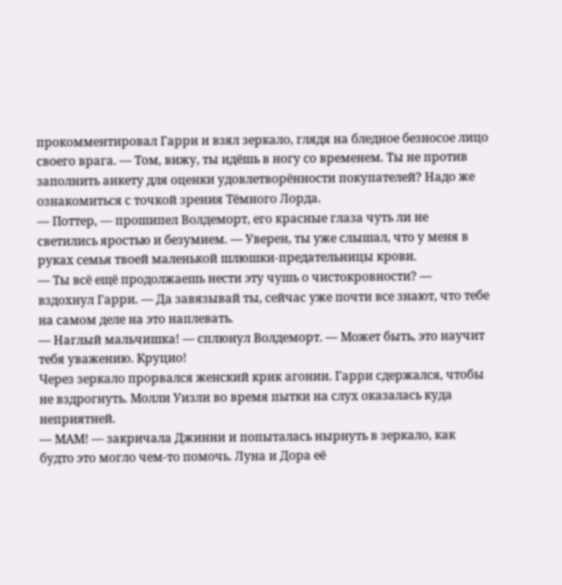прокомментировал Гарри и взял зеркало, глядя на бледное безносое лицо своего врага. — Том, вижу, ты идёшь в ногу со временем. Ты не против заполнить анкету для оценки удовлетворённости покупателей? Надо же ознакомиться с точкой зрения Тёмного Лорда.
— Поттер, — прошипел Волдеморт, его красные глаза чуть ли не светились яростью и безумием. — Уверен, ты уже слышал, что у меня в руках семья твоей маленькой шлюшки-предательницы крови.
— Ты всё ещё продолжаешь нести эту чушь о чистокровности? — вздохнул Гарри. — Да завязывай ты, сейчас уже почти все знают, что тебе на самом деле на это наплевать.
— Наглый мальчишка! — сплюнул Волдеморт. — Может быть, это научит тебя уважению. Круцио!
Через зеркало прорвался женский крик агонии. Гарри сдержался, чтобы не вздрогнуть. Молли Уизли во время пытки на слух оказалась куда неприятней.
— МАМ! — закричала Джинни и попыталась нырнуть в зеркало, как будто это могло чем-то помочь. Луна и Дора её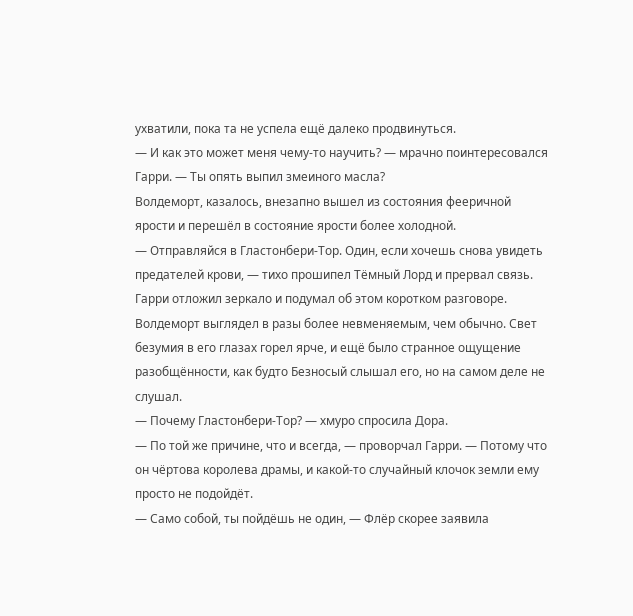ухватили, пока та не успела ещё далеко продвинуться.
— И как это может меня чему-то научить? — мрачно поинтересовался Гарри. — Ты опять выпил змеиного масла?
Волдеморт, казалось, внезапно вышел из состояния фееричной ярости и перешёл в состояние ярости более холодной.
— Отправляйся в Гластонбери-Тор. Один, если хочешь снова увидеть предателей крови, — тихо прошипел Тёмный Лорд и прервал связь.
Гарри отложил зеркало и подумал об этом коротком разговоре. Волдеморт выглядел в разы более невменяемым, чем обычно. Свет безумия в его глазах горел ярче, и ещё было странное ощущение разобщённости, как будто Безносый слышал его, но на самом деле не слушал.
— Почему Гластонбери-Тор? — хмуро спросила Дора.
— По той же причине, что и всегда, — проворчал Гарри. — Потому что он чёртова королева драмы, и какой-то случайный клочок земли ему просто не подойдёт.
— Само собой, ты пойдёшь не один, — Флёр скорее заявила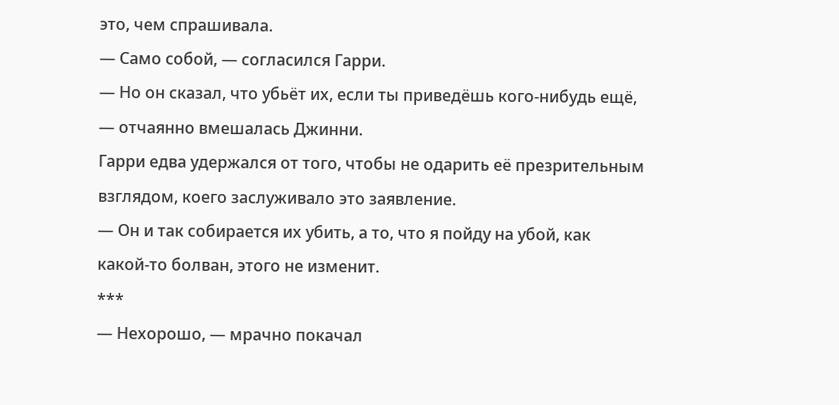это, чем спрашивала.
— Само собой, — согласился Гарри.
— Но он сказал, что убьёт их, если ты приведёшь кого-нибудь ещё, — отчаянно вмешалась Джинни.
Гарри едва удержался от того, чтобы не одарить её презрительным взглядом, коего заслуживало это заявление.
— Он и так собирается их убить, а то, что я пойду на убой, как какой-то болван, этого не изменит.
***
— Нехорошо, — мрачно покачал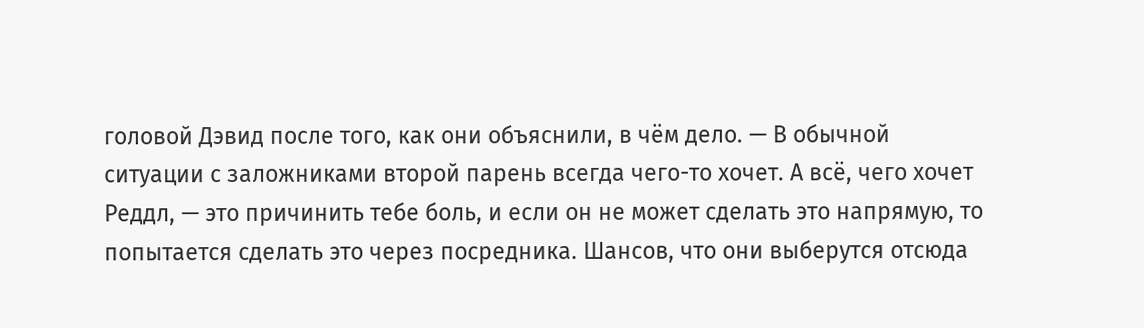головой Дэвид после того, как они объяснили, в чём дело. — В обычной ситуации с заложниками второй парень всегда чего-то хочет. А всё, чего хочет Реддл, — это причинить тебе боль, и если он не может сделать это напрямую, то попытается сделать это через посредника. Шансов, что они выберутся отсюда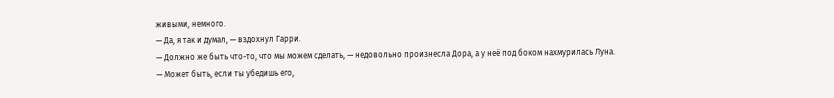живыми, немного.
— Да, я так и думал, — вздохнул Гарри.
— Должно же быть что-то, что мы можем сделать, — недовольно произнесла Дора, а у неё под боком нахмурилась Луна.
— Может быть, если ты убедишь его,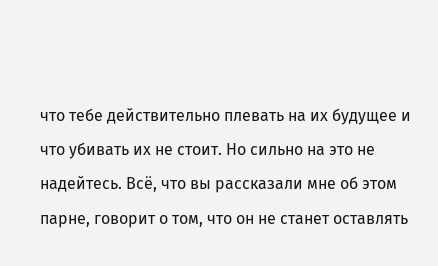что тебе действительно плевать на их будущее и что убивать их не стоит. Но сильно на это не надейтесь. Всё, что вы рассказали мне об этом парне, говорит о том, что он не станет оставлять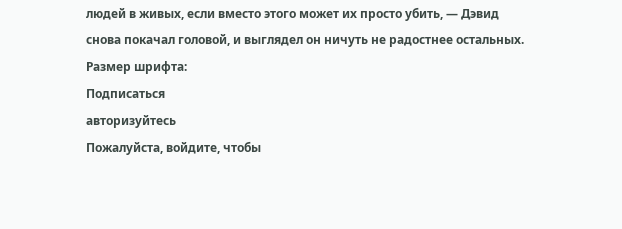людей в живых, если вместо этого может их просто убить, — Дэвид снова покачал головой, и выглядел он ничуть не радостнее остальных.
Размер шрифта:
Подписаться
авторизуйтесь
Пожалуйста, войдите, чтобы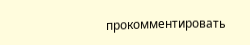прокомментировать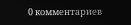0 комментариев